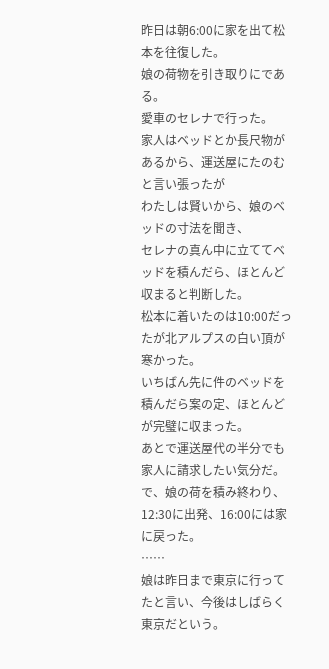昨日は朝6:00に家を出て松本を往復した。
娘の荷物を引き取りにである。
愛車のセレナで行った。
家人はベッドとか長尺物があるから、運送屋にたのむと言い張ったが
わたしは賢いから、娘のベッドの寸法を聞き、
セレナの真ん中に立ててベッドを積んだら、ほとんど収まると判断した。
松本に着いたのは10:00だったが北アルプスの白い頂が寒かった。
いちばん先に件のベッドを積んだら案の定、ほとんどが完璧に収まった。
あとで運送屋代の半分でも家人に請求したい気分だ。
で、娘の荷を積み終わり、12:30に出発、16:00には家に戻った。
……
娘は昨日まで東京に行ってたと言い、今後はしばらく東京だという。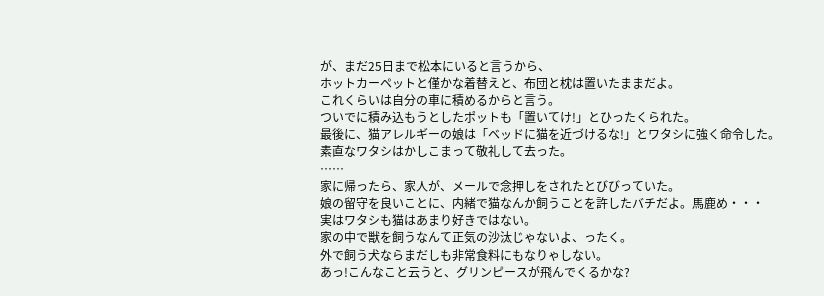が、まだ25日まで松本にいると言うから、
ホットカーペットと僅かな着替えと、布団と枕は置いたままだよ。
これくらいは自分の車に積めるからと言う。
ついでに積み込もうとしたポットも「置いてけ!」とひったくられた。
最後に、猫アレルギーの娘は「ベッドに猫を近づけるな!」とワタシに強く命令した。
素直なワタシはかしこまって敬礼して去った。
……
家に帰ったら、家人が、メールで念押しをされたとびびっていた。
娘の留守を良いことに、内緒で猫なんか飼うことを許したバチだよ。馬鹿め・・・
実はワタシも猫はあまり好きではない。
家の中で獣を飼うなんて正気の沙汰じゃないよ、ったく。
外で飼う犬ならまだしも非常食料にもなりゃしない。
あっ!こんなこと云うと、グリンピースが飛んでくるかな?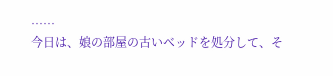……
今日は、娘の部屋の古いベッドを処分して、そ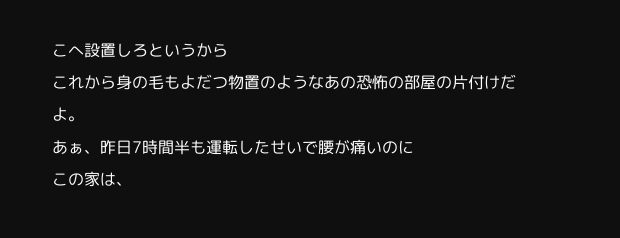こへ設置しろというから
これから身の毛もよだつ物置のようなあの恐怖の部屋の片付けだよ。
あぁ、昨日7時間半も運転したせいで腰が痛いのに
この家は、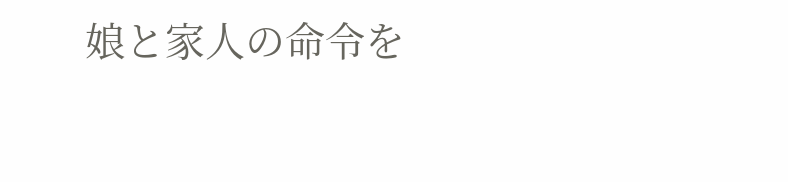娘と家人の命令を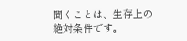聞くことは、生存上の絶対条件です。